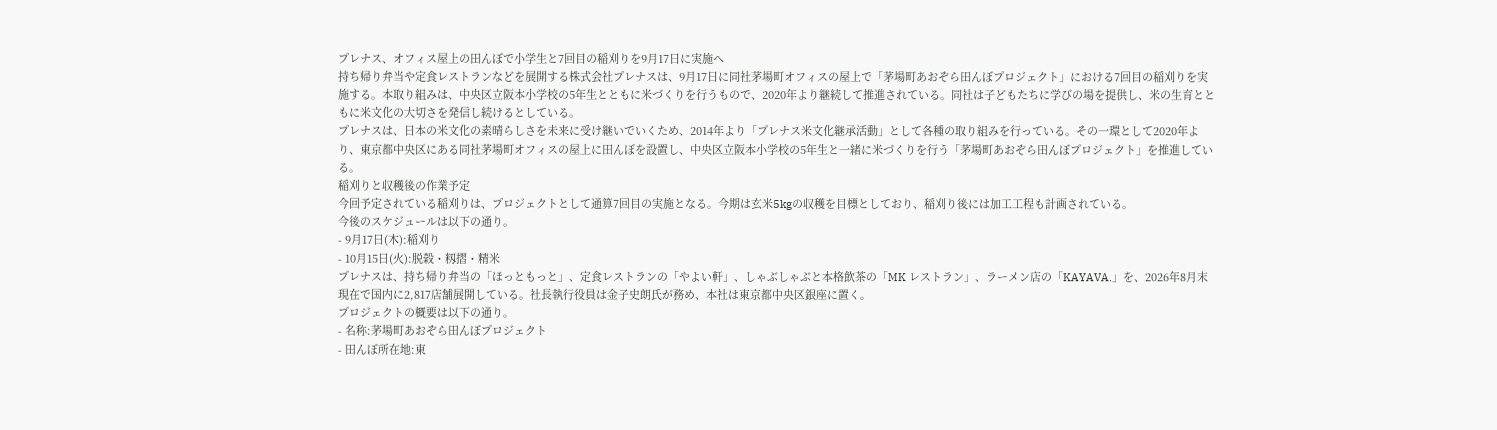プレナス、オフィス屋上の田んぼで小学生と7回目の稲刈りを9月17日に実施へ
持ち帰り弁当や定食レストランなどを展開する株式会社プレナスは、9月17日に同社茅場町オフィスの屋上で「茅場町あおぞら田んぼプロジェクト」における7回目の稲刈りを実施する。本取り組みは、中央区立阪本小学校の5年生とともに米づくりを行うもので、2020年より継続して推進されている。同社は子どもたちに学びの場を提供し、米の生育とともに米文化の大切さを発信し続けるとしている。
プレナスは、日本の米文化の素晴らしさを未来に受け継いでいくため、2014年より「プレナス米文化継承活動」として各種の取り組みを行っている。その一環として2020年より、東京都中央区にある同社茅場町オフィスの屋上に田んぼを設置し、中央区立阪本小学校の5年生と一緒に米づくりを行う「茅場町あおぞら田んぼプロジェクト」を推進している。
稲刈りと収穫後の作業予定
今回予定されている稲刈りは、プロジェクトとして通算7回目の実施となる。今期は玄米5kgの収穫を目標としており、稲刈り後には加工工程も計画されている。
今後のスケジュールは以下の通り。
- 9月17日(木):稲刈り
- 10月15日(火):脱穀・籾摺・精米
プレナスは、持ち帰り弁当の「ほっともっと」、定食レストランの「やよい軒」、しゃぶしゃぶと本格飲茶の「MK レストラン」、ラーメン店の「KAYAVA.」を、2026年8月末現在で国内に2,817店舗展開している。社長執行役員は金子史朗氏が務め、本社は東京都中央区銀座に置く。
プロジェクトの概要は以下の通り。
- 名称:茅場町あおぞら田んぼプロジェクト
- 田んぼ所在地:東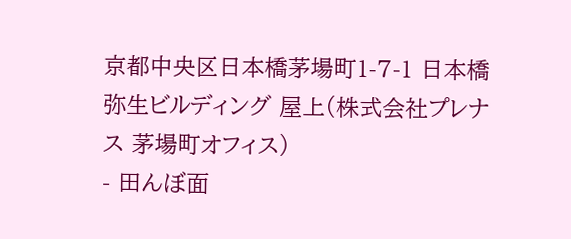京都中央区日本橋茅場町1-7-1 日本橋弥生ビルディング 屋上(株式会社プレナス 茅場町オフィス)
- 田んぼ面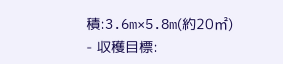積:3.6m×5.8m(約20㎡)
- 収穫目標: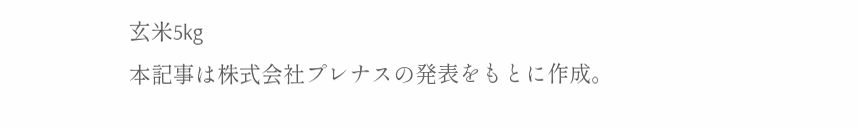玄米5kg
本記事は株式会社プレナスの発表をもとに作成。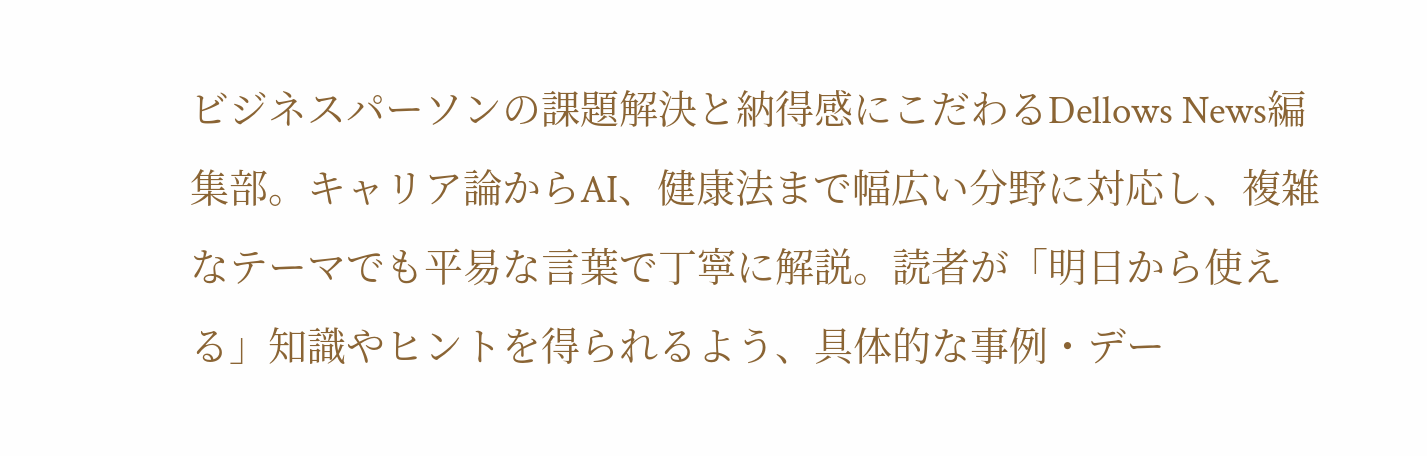ビジネスパーソンの課題解決と納得感にこだわるDellows News編集部。キャリア論からAI、健康法まで幅広い分野に対応し、複雑なテーマでも平易な言葉で丁寧に解説。読者が「明日から使える」知識やヒントを得られるよう、具体的な事例・デー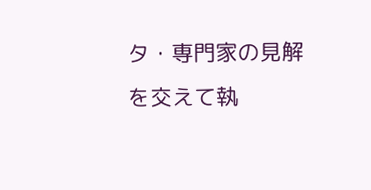タ・専門家の見解を交えて執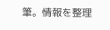筆。情報を整理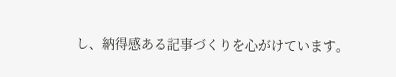し、納得感ある記事づくりを心がけています。